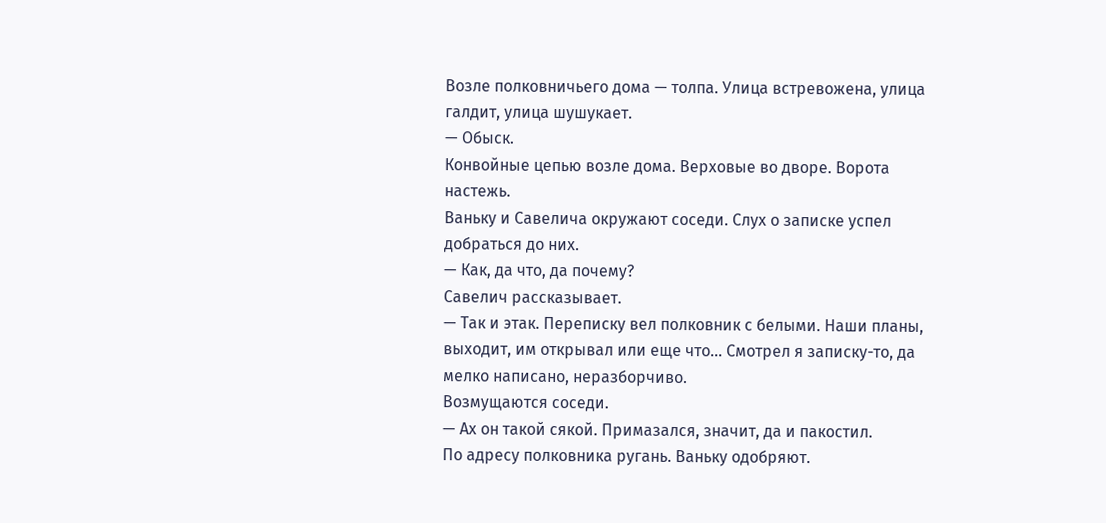Возле полковничьего дома — толпа. Улица встревожена, улица галдит, улица шушукает.
— Обыск.
Конвойные цепью возле дома. Верховые во дворе. Ворота настежь.
Ваньку и Савелича окружают соседи. Слух о записке успел добраться до них.
— Как, да что, да почему?
Савелич рассказывает.
— Так и этак. Переписку вел полковник с белыми. Наши планы, выходит, им открывал или еще что... Смотрел я записку-то, да мелко написано, неразборчиво.
Возмущаются соседи.
— Ах он такой сякой. Примазался, значит, да и пакостил.
По адресу полковника ругань. Ваньку одобряют.